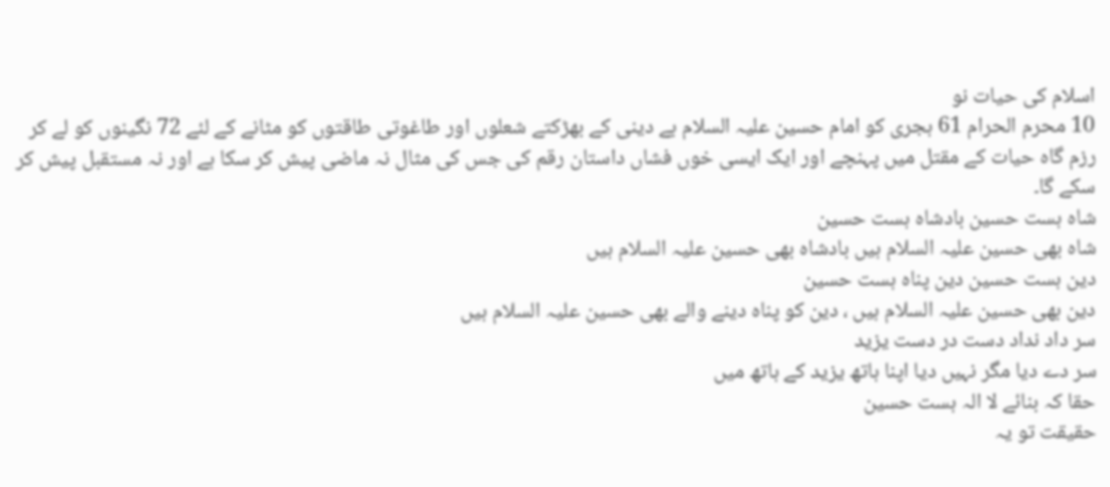اسلام کی حیات نو
10 محرم الحرام 61 ہجری کو امام حسین علیہ السلام بے دینی کے بھڑکتے شعلوں اور طاغوتی طاقتوں کو مٹانے کے لئے 72 نگینوں کو لے کر رزم گاہ حیات کے مقتل میں پہنچے اور ایک ایسی خوں فشاں داستان رقم کی جس کی مثال نہ ماضی پیش کر سکا ہے اور نہ مستقبل پیش کر سکے گا۔
شاہ ہست حسین بادشاہ ہست حسین
شاہ بھی حسین علیہ السلام ہیں بادشاہ بھی حسین علیہ السلام ہیں
دین ہست حسین دین پناہ ہست حسین
دین بھی حسین علیہ السلام ہیں ، دین کو پناہ دینے والے بھی حسین علیہ السلام ہیں
سر داد نداد دست در دست یزید
سر دے دیا مگر نہیں دیا اپنا ہاتھ یزید کے ہاتھ میں
حقا کہ بنائے لا الہ ہست حسین
حقیقت تو یہ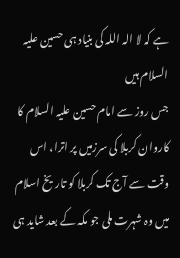ہے کہ لا الہ اللہ کی بنیاد ہی حسین علیہ السلام ہیں
جس روز سے امام حسین علیہ السلام کا کاروان کربلا کی سرزمیں پر اترا، اس وقت سے آج تک کربلا کو تاریخ اسلام میں وہ شہرت ملی جو مکہ کے بعد شاید ہی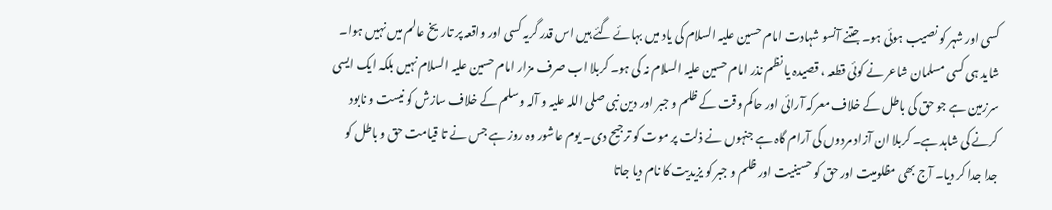کسی اور شہر کو نصیب ہوئی ہو۔ جتنے آنسو شہادت امام حسین علیہ السلام کی یاد میں بہائے گئے ہیں اس قدر گریہ کسی اور واقعہ پر تاریخ عالم میں نہیں ہوا۔ شاید ہی کسی مسلمان شاعر نے کوئی قطعہ ، قصیدہ یا نظم نذر امام حسین علیہ السلام نہ کی ہو۔ کربلا اب صرف مزار امام حسین علیہ السلام نہیں بلکہ ایک ایسی سرزمین ہے جو حق کی باطل کے خلاف معرکہ آرائی اور حاکم وقت کے ظلم و جبر اور دین نبی صلی اللہ علیہ و آلہ وسلم کے خلاف سازش کو نیست و نابود کرنے کی شاہد ہے۔ کربلا ان آزاد مردوں کی آرام گاہ ہے جنہوں نے ذلت پر موت کو ترجیح دی۔ یوم عاشور وہ روز ہے جس نے تا قیامت حق و باطل کو جدا جدا کر دیا۔ آج بھی مظلومیت اور حق کو حسینیت اور ظلم و جبر کو یزیدیت کا نام دیا جاتا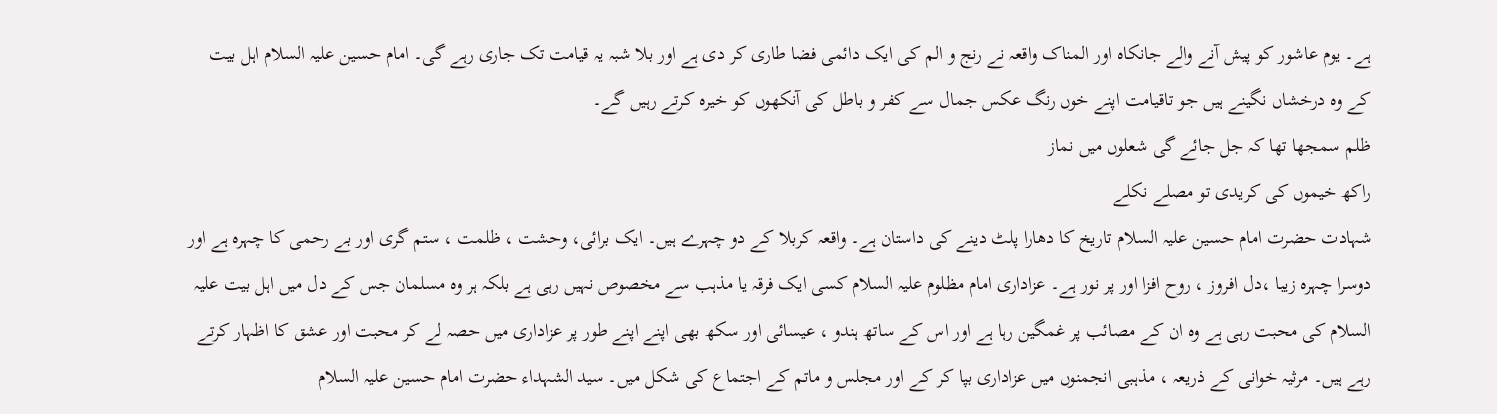ہے۔ یوم عاشور کو پیش آنے والے جانکاہ اور المناک واقعہ نے رنج و الم کی ایک دائمی فضا طاری کر دی ہے اور بلا شبہ یہ قیامت تک جاری رہے گی۔ امام حسین علیہ السلام اہل بیت کے وہ درخشاں نگینے ہیں جو تاقیامت اپنے خوں رنگ عکس جمال سے کفر و باطل کی آنکھوں کو خیرہ کرتے رہیں گے۔
ظلم سمجھا تھا کہ جل جائے گی شعلوں میں نماز
راکھ خیموں کی کریدی تو مصلے نکلے
شہادت حضرت امام حسین علیہ السلام تاریخ کا دھارا پلٹ دینے کی داستان ہے۔ واقعہ کربلا کے دو چہرے ہیں۔ ایک برائی، وحشت ، ظلمت ، ستم گری اور بے رحمی کا چہرہ ہے اور دوسرا چہرہ زیبا ،دل افروز ، روح افزا اور پر نور ہے۔ عزاداری امام مظلوم علیہ السلام کسی ایک فرقہ یا مذہب سے مخصوص نہیں رہی ہے بلکہ ہر وہ مسلمان جس کے دل میں اہل بیت علیہ السلام کی محبت رہی ہے وہ ان کے مصائب پر غمگین رہا ہے اور اس کے ساتھ ہندو ، عیسائی اور سکھ بھی اپنے اپنے طور پر عزاداری میں حصہ لے کر محبت اور عشق کا اظہار کرتے رہے ہیں۔ مرثیہ خوانی کے ذریعہ ، مذہبی انجمنوں میں عزاداری بپا کر کے اور مجلس و ماتم کے اجتماع کی شکل میں۔ سید الشہداء حضرت امام حسین علیہ السلام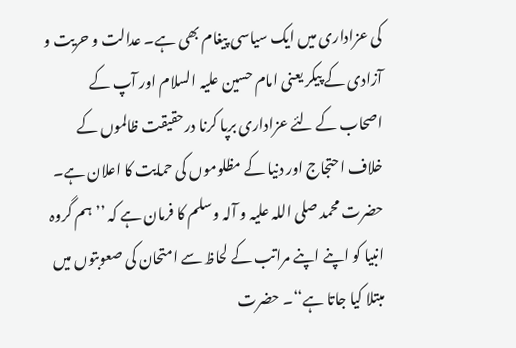کی عزاداری میں ایک سیاسی پیغام بھی ہے۔ عدالت و حریت و آزادی کے پیکر یعنی امام حسین علیہ السلام اور آپ کے اصحاب کے لئے عزاداری برپا کرنا درحقیقت ظالموں کے خلاف احتجاج اور دنیا کے مظلوموں کی حمایت کا اعلان ہے۔
حضرت محمد صلی اللہ علیہ و آلہ وسلم کا فرمان ہے کہ ’’ ہم گروہ انبیا کو اپنے اپنے مراتب کے لحاظ سے امتحان کی صعوبتوں میں مبتلا کیا جاتا ہے‘‘۔ حضرت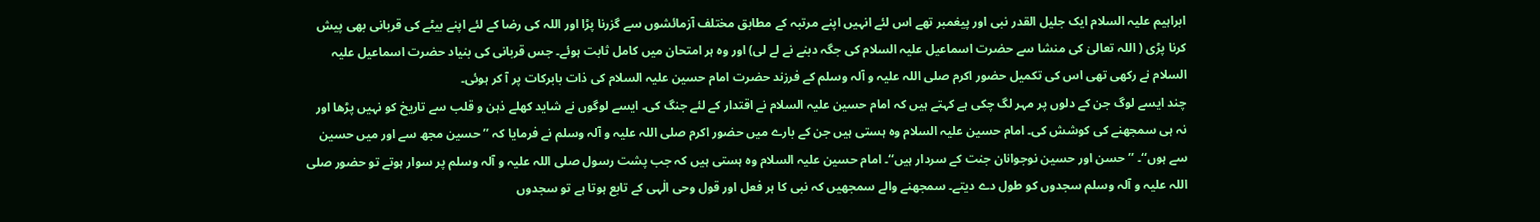ابراہیم علیہ السلام ایک جلیل القدر نبی اور پیغمبر تھے اس لئے انہیں اپنے مرتبہ کے مطابق مختلف آزمائشوں سے گزرنا پڑا اور اللہ کی رضا کے لئے اپنے بیٹے کی قربانی بھی پیش کرنا پڑی ( اللہ تعالیٰ کی منشا سے حضرت اسماعیل علیہ السلام کی جگہ دبنے نے لے لی) اور وہ ہر امتحان میں کامل ثابت ہوئے۔ جس قربانی کی بنیاد حضرت اسماعیل علیہ السلام نے رکھی تھی اس کی تکمیل حضور اکرم صلی اللہ علیہ و آلہ وسلم کے فرزند حضرت امام حسین علیہ السلام کی ذات بابرکات پر آ کر ہوئی۔
چند ایسے لوگ جن کے دلوں پر مہر لگ چکی ہے کہتے ہیں کہ امام حسین علیہ السلام نے اقتدار کے لئے جنگ کی۔ ایسے لوگوں نے شاید کھلے ذہن و قلب سے تاریخ کو نہیں پڑھا اور نہ ہی سمجھنے کی کوشش کی۔ امام حسین علیہ السلام وہ ہستی ہیں جن کے بارے میں حضور اکرم صلی اللہ علیہ و آلہ وسلم نے فرمایا کہ ’’ حسین مجھ سے اور میں حسین سے ہوں‘‘۔ ’’ حسن اور حسین نوجوانان جنت کے سردار ہیں‘‘۔ امام حسین علیہ السلام وہ ہستی ہیں کہ جب پشت رسول صلی اللہ علیہ و آلہ وسلم پر سوار ہوتے تو حضور صلی اللہ علیہ و آلہ وسلم سجدوں کو طول دے دیتے۔ سمجھنے والے سمجھیں کہ نبی کا ہر فعل اور قول وحی الٰہی کے تابع ہوتا ہے تو سجدوں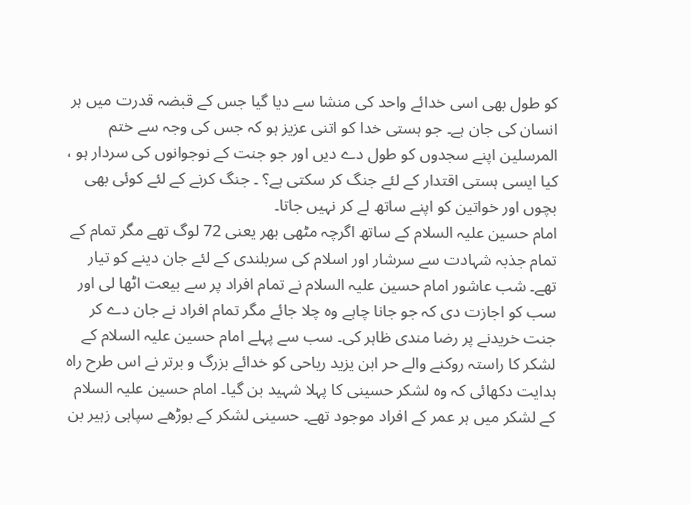کو طول بھی اسی خدائے واحد کی منشا سے دیا گیا جس کے قبضہ قدرت میں ہر انسان کی جان ہے۔ جو ہستی خدا کو اتنی عزیز ہو کہ جس کی وجہ سے ختم المرسلین اپنے سجدوں کو طول دے دیں اور جو جنت کے نوجوانوں کی سردار ہو ، کیا ایسی ہستی اقتدار کے لئے جنگ کر سکتی ہے؟ ۔ جنگ کرنے کے لئے کوئی بھی بچوں اور خواتین کو اپنے ساتھ لے کر نہیں جاتا۔
امام حسین علیہ السلام کے ساتھ اگرچہ مٹھی بھر یعنی 72 لوگ تھے مگر تمام کے تمام جذبہ شہادت سے سرشار اور اسلام کی سربلندی کے لئے جان دینے کو تیار تھے۔ شب عاشور امام حسین علیہ السلام نے تمام افراد پر سے بیعت اٹھا لی اور سب کو اجازت دی کہ جو جانا چاہے وہ چلا جائے مگر تمام افراد نے جان دے کر جنت خریدنے پر رضا مندی ظاہر کی۔ سب سے پہلے امام حسین علیہ السلام کے لشکر کا راستہ روکنے والے حر ابن یزید ریاحی کو خدائے بزرگ و برتر نے اس طرح راہ ہدایت دکھائی کہ وہ لشکر حسینی کا پہلا شہید بن گیا۔ امام حسین علیہ السلام کے لشکر میں ہر عمر کے افراد موجود تھے۔ حسینی لشکر کے بوڑھے سپاہی زہیر بن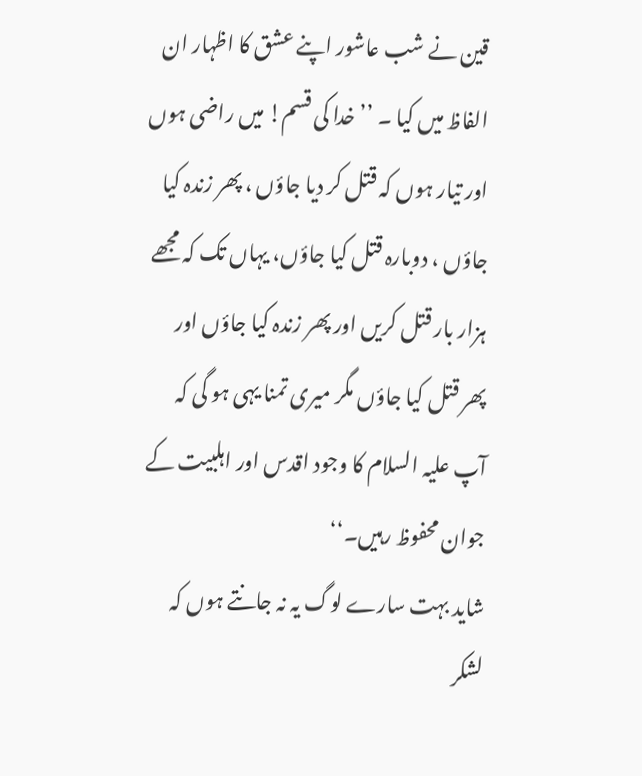قین نے شب عاشور اپنے عشق کا اظہار ان الفاظ میں کیا ۔ ’’ خدا کی قسم! میں راضی ہوں اور تیار ہوں کہ قتل کر دیا جاؤں ، پھر زندہ کیا جاؤں ، دوبارہ قتل کیا جاؤں، یہاں تک کہ مجھے ہزار بار قتل کریں اور پھر زندہ کیا جاؤں اور پھر قتل کیا جاؤں مگر میری تمنا یہی ہو گی کہ آپ علیہ السلام کا وجود اقدس اور اہلبیت کے جوان محفوظ رہیں۔‘‘
شاید بہت سارے لوگ یہ نہ جانتے ہوں کہ لشکر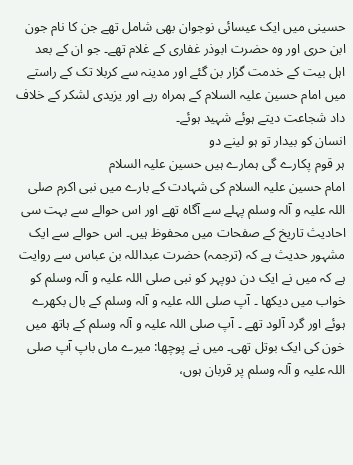حسینی میں ایک عیسائی نوجوان بھی شامل تھے جن کا نام جون ابن حری اور وہ حضرت ابوذر غفاری کے غلام تھے۔ جو ان کے بعد اہل بیت کے خدمت گزار بن گئے اور مدینہ سے کربلا تک کے راستے میں امام حسین علیہ السلام کے ہمراہ رہے اور یزیدی لشکر کے خلاف داد شجاعت دیتے ہوئے شہید ہوئے۔
انسان کو بیدار تو ہو لینے دو
ہر قوم پکارے گی ہمارے ہیں حسین علیہ السلام
امام حسین علیہ السلام کی شہادت کے بارے میں نبی اکرم صلی اللہ علیہ و آلہ وسلم پہلے سے آگاہ تھے اور اس حوالے سے بہت سی احادیث تاریخ کے صفحات میں محفوظ ہیں۔ اس حوالے سے ایک مشہور حدیث ہے کہ (ترجمہ) حضرت عبداللہ بن عباس سے روایت ہے کہ میں نے ایک دن دوپہر کو نبی صلی اللہ علیہ و آلہ وسلم کو خواب میں دیکھا ۔ آپ صلی اللہ علیہ و آلہ وسلم کے بال بکھرے ہوئے اور گرد آلود تھے ۔ آپ صلی اللہ علیہ و آلہ وسلم کے ہاتھ میں خون کی ایک بوتل تھی۔ میں نے پوچھا: میرے ماں باپ آپ صلی اللہ علیہ و آلہ وسلم پر قربان ہوں،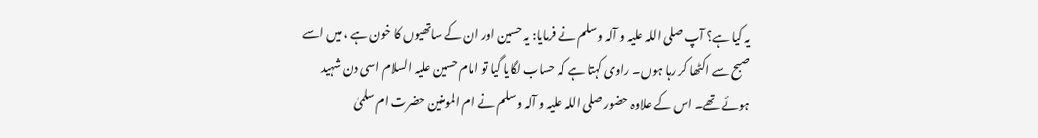یہ کیا ہے؟ آپ صلی اللہ علیہ و آلہ وسلم نے فرمایا: یہ حسین اور ان کے ساتھیوں کا خون ہے ، میں اسے صبح سے اکٹھا کر رہا ہوں۔ راوی کہتا ہے کہ حساب لگایا گیا تو امام حسین علیہ السلام اسی دن شہید ہوئے تھے۔ اس کے علاوہ حضور صلی اللہ علیہ و آلہ وسلم نے ام المومنین حضرت ام سلمیٰ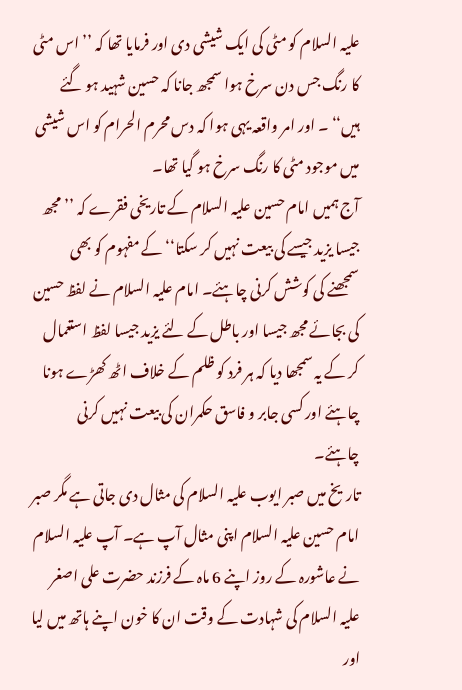علیہ السلام کو مٹی کی ایک شیشی دی اور فرمایا تھا کہ ’’ اس مٹی کا رنگ جس دن سرخ ہوا سمجھ جانا کہ حسین شہید ہو گئے ہیں‘‘ ۔ اور امر واقعہ یہی ہوا کہ دس محرم الحرام کو اس شیشی میں موجود مٹی کا رنگ سرخ ہو گیا تھا۔
آج ہمیں امام حسین علیہ السلام کے تاریخی فقرے کہ ’’ مجھ جیسا یزید جیسے کی بیعت نہیں کر سکتا‘‘ کے مفہوم کو بھی سمجھنے کی کوشش کرنی چاہئے۔ امام علیہ السلام نے لفظ حسین کی بجائے مجھ جیسا اور باطل کے لئے یزید جیسا لفظ استعمال کر کے یہ سمجھا دیا کہ ہر فرد کو ظلم کے خلاف اٹھ کھڑے ہونا چاہئے اور کسی جابر و فاسق حکمران کی بیعت نہیں کرنی چاہئے۔
تاریخ میں صبر ایوب علیہ السلام کی مثال دی جاتی ہے مگر صبر امام حسین علیہ السلام اپنی مثال آپ ہے۔ آپ علیہ السلام نے عاشورہ کے روز اپنے 6 ماہ کے فرزند حضرت علی اصغر علیہ السلام کی شہادت کے وقت ان کا خون اپنے ہاتھ میں لیا اور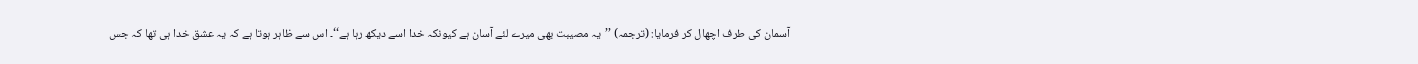آسمان کی طرف اچھال کر فرمایا: (ترجمہ) ’’یہ مصیبت بھی میرے لئے آسان ہے کیونکہ خدا اسے دیکھ رہا ہے‘‘۔ اس سے ظاہر ہوتا ہے کہ یہ عشق خدا ہی تھا کہ جس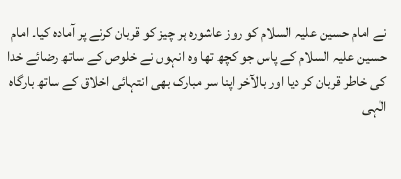نے امام حسین علیہ السلام کو روز عاشورہ ہر چیز کو قربان کرنے پر آمادہ کیا۔ امام حسین علیہ السلام کے پاس جو کچھ تھا وہ انہوں نے خلوص کے ساتھ رضائے خدا کی خاطر قربان کر دیا اور بالآخر اپنا سر مبارک بھی انتہائی اخلاق کے ساتھ بارگاہ الٰہی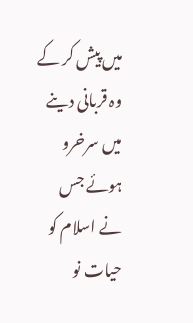میں پیش کر کے وہ قربانی دینے میں سرخرو ہوئے جس نے اسلام کو حیات نو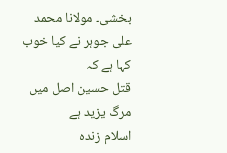بخشی۔ مولانا محمد علی جوہر نے کیا خوب کہا ہے کہ
قتل حسین اصل میں مرگ یزید ہے
اسلام زندہ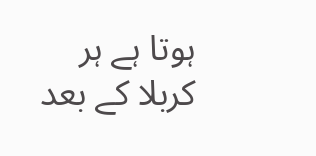ہوتا ہے ہر کربلا کے بعد